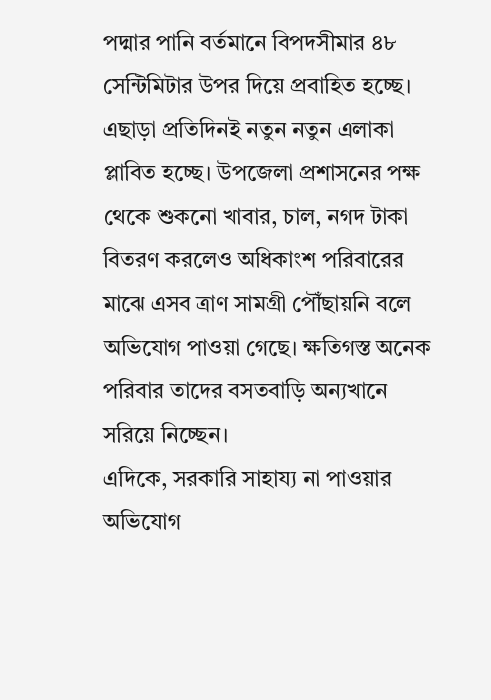পদ্মার পানি বর্তমানে বিপদসীমার ৪৮ সেন্টিমিটার উপর দিয়ে প্রবাহিত হচ্ছে।
এছাড়া প্রতিদিনই নতুন নতুন এলাকা প্লাবিত হচ্ছে। উপজেলা প্রশাসনের পক্ষ থেকে শুকনো খাবার, চাল, নগদ টাকা বিতরণ করলেও অধিকাংশ পরিবারের মাঝে এসব ত্রাণ সামগ্রী পৌঁছায়নি বলে অভিযোগ পাওয়া গেছে। ক্ষতিগস্ত অনেক পরিবার তাদের বসতবাড়ি অন্যখানে সরিয়ে নিচ্ছেন।
এদিকে, সরকারি সাহায্য না পাওয়ার অভিযোগ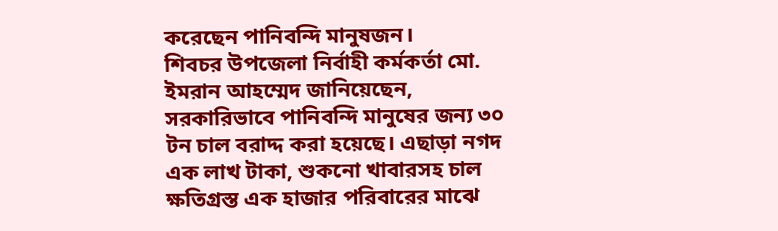করেছেন পানিবন্দি মানুষজন।
শিবচর উপজেলা নির্বাহী কর্মকর্তা মো. ইমরান আহম্মেদ জানিয়েছেন, সরকারিভাবে পানিবন্দি মানুষের জন্য ৩০ টন চাল বরাদ্দ করা হয়েছে। এছাড়া নগদ এক লাখ টাকা, শুকনো খাবারসহ চাল ক্ষতিগ্রস্ত এক হাজার পরিবারের মাঝে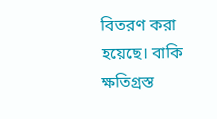বিতরণ করা হয়েছে। বাকি ক্ষতিগ্রস্ত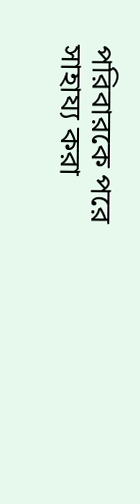পরিবারকে পরে সাহায্য করা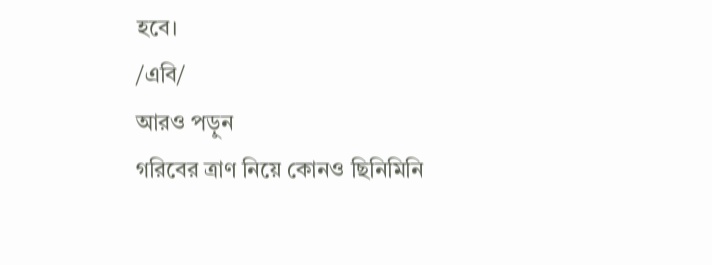হবে।
/এবি/
আরও পড়ুন
গরিবের ত্রাণ নিয়ে কোনও ছিনিমিনি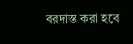বরদাস্ত করা হবে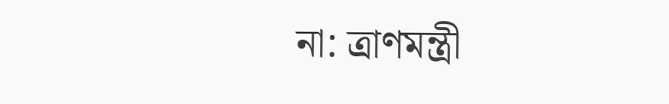না: ত্রাণমন্ত্রী